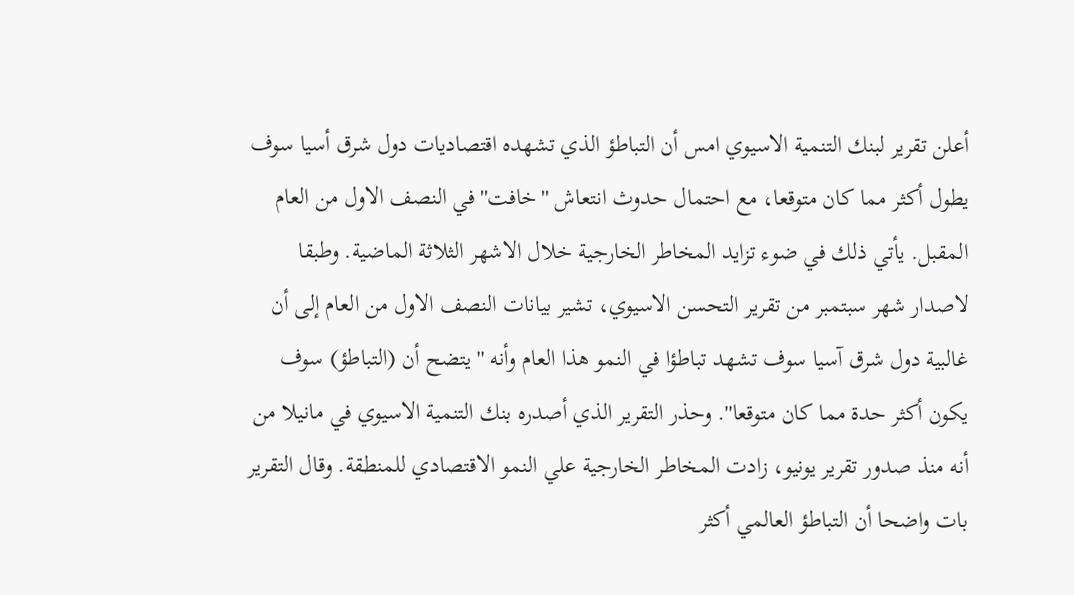أعلن تقرير لبنك التنمية الاسيوي امس أن التباطؤ الذي تشهده اقتصاديات دول شرق أسيا سوف يطول أكثر مما كان متوقعا، مع احتمال حدوث انتعاش ''خافت'' في النصف الاول من العام المقبل. يأتي ذلك في ضوء تزايد المخاطر الخارجية خلال الاشهر الثلاثة الماضية. وطبقا لاصدار شهر سبتمبر من تقرير التحسن الاسيوي، تشير بيانات النصف الاول من العام إلى أن غالبية دول شرق آسيا سوف تشهد تباطؤا في النمو هذا العام وأنه ''يتضح أن (التباطؤ) سوف يكون أكثر حدة مما كان متوقعا''. وحذر التقرير الذي أصدره بنك التنمية الاسيوي في مانيلا من أنه منذ صدور تقرير يونيو، زادت المخاطر الخارجية علي النمو الاقتصادي للمنطقة. وقال التقرير بات واضحا أن التباطؤ العالمي أكثر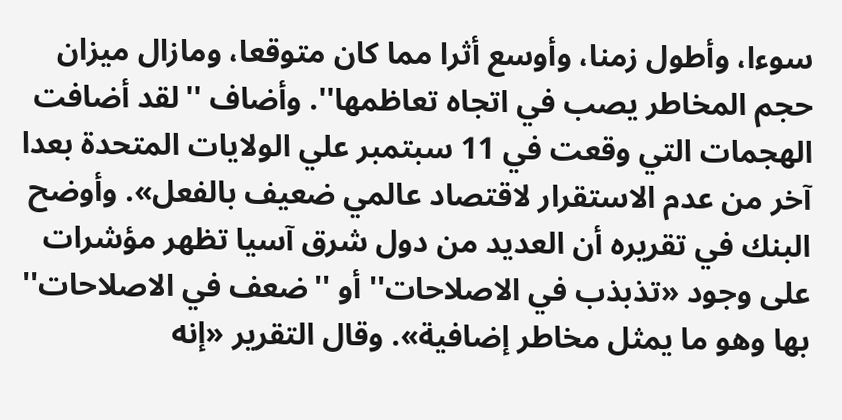سوءا، وأطول زمنا، وأوسع أثرا مما كان متوقعا، ومازال ميزان حجم المخاطر يصب في اتجاه تعاظمها''. وأضاف ''لقد أضافت الهجمات التي وقعت في 11 سبتمبر علي الولايات المتحدة بعدا آخر من عدم الاستقرار لاقتصاد عالمي ضعيف بالفعل». وأوضح البنك في تقريره أن العديد من دول شرق آسيا تظهر مؤشرات على وجود «تذبذب في الاصلاحات'' أو ''ضعف في الاصلاحات'' بها وهو ما يمثل مخاطر إضافية». وقال التقرير «إنه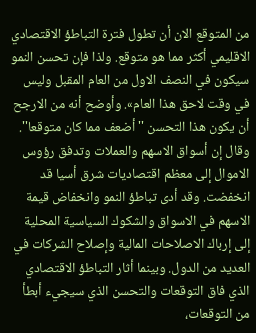من المتوقع الان أن تطول فترة التباطؤ الاقتصادي الاقليمي أكثر مما هو متوقع. ولذا فإن تحسن النمو سيكون في النصف الاول من العام المقبل وليس في وقت لاحق هذا العام». وأوضح أنه من الارجح أن يكون هذا التحسن ''أضعف مما كان متوقعا''. وقال إن أسواق الاسهم والعملات وتدفق رؤوس الاموال إلى معظم اقتصاديات شرق أسيا قد انخفضت. وقد أدى تباطؤ النمو وانخفاض قيمة الاسهم في الاسواق والشكوك السياسية المحلية إلى إرباك الاصلاحات المالية وإصلاح الشركات في العديد من الدول. وبينما أثار التباطؤ الاقتصادي الذي فاق التوقعات والتحسن الذي سيجيء أبطأ من التوقعات،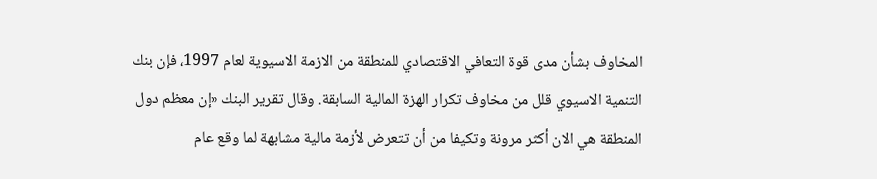المخاوف بشأن مدى قوة التعافي الاقتصادي للمنطقة من الازمة الاسيوية لعام 1997، فإن بنك التنمية الاسيوي قلل من مخاوف تكرار الهزة المالية السابقة. وقال تقرير البنك «إن معظم دول المنطقة هي الان أكثر مرونة وتكيفا من أن تتعرض لأزمة مالية مشابهة لما وقع عام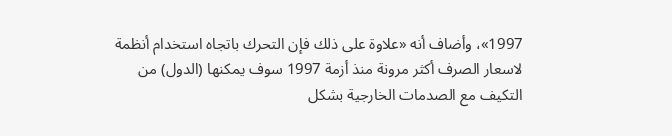1997»، وأضاف أنه «علاوة على ذلك فإن التحرك باتجاه استخدام أنظمة لاسعار الصرف أكثر مرونة منذ أزمة 1997 سوف يمكنها (الدول) من التكيف مع الصدمات الخارجية بشكل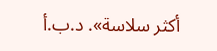أكثر سلاسة». د.ب.أ